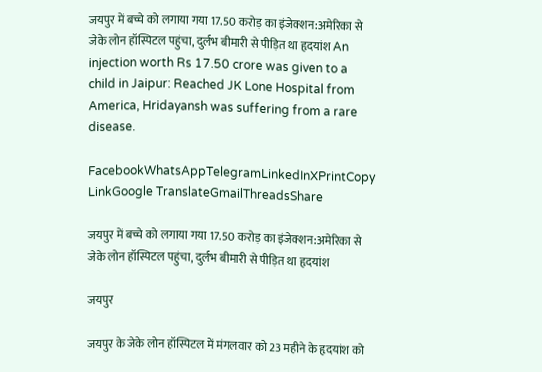जयपुर में बच्चे को लगाया गया 17.50 करोड़ का इंजेक्शन:अमेरिका से जेके लोन हॉस्पिटल पहुंचा, दुर्लभ बीमारी से पीड़ित था हृदयांश An injection worth Rs 17.50 crore was given to a child in Jaipur: Reached JK Lone Hospital from America, Hridayansh was suffering from a rare disease.

FacebookWhatsAppTelegramLinkedInXPrintCopy LinkGoogle TranslateGmailThreadsShare

जयपुर में बच्चे को लगाया गया 17.50 करोड़ का इंजेक्शन:अमेरिका से जेके लोन हॉस्पिटल पहुंचा, दुर्लभ बीमारी से पीड़ित था हृदयांश

जयपुर

जयपुर के जेके लोन हॉस्पिटल में मंगलवार को 23 महीने के हृदयांश को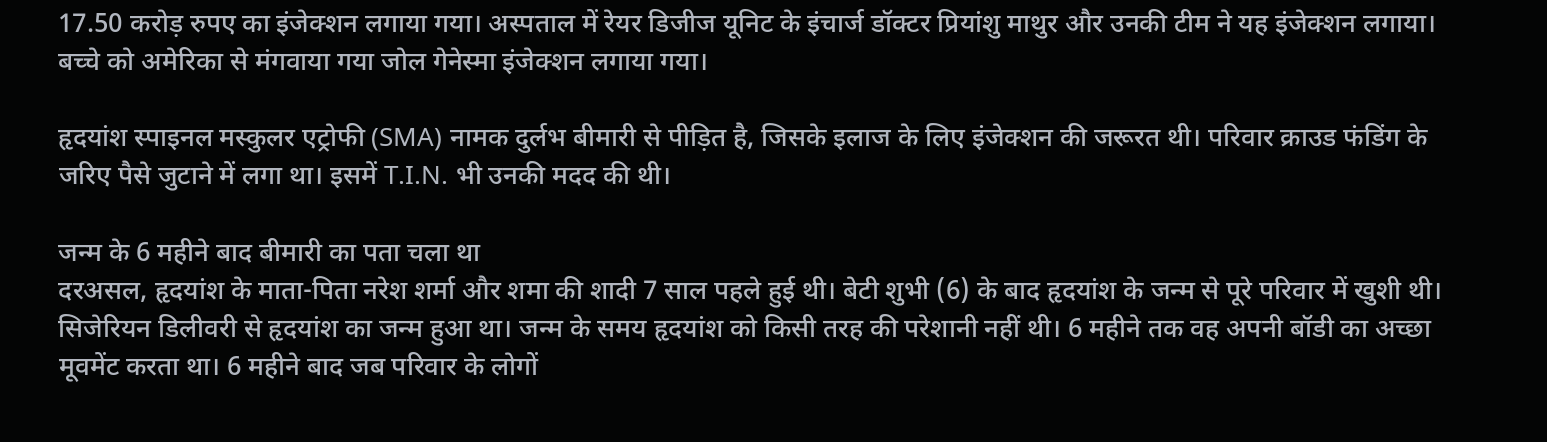17.50 करोड़ रुपए का इंजेक्शन लगाया गया। अस्पताल में रेयर डिजीज यूनिट के इंचार्ज डॉक्टर प्रियांशु माथुर और उनकी टीम ने यह इंजेक्शन लगाया। बच्चे को अमेरिका से मंगवाया गया जोल गेनेस्मा इंजेक्शन लगाया गया।

हृदयांश स्पाइनल मस्कुलर एट्रोफी (SMA) नामक दुर्लभ बीमारी से पीड़ित है, जिसके इलाज के लिए इंजेक्शन की जरूरत थी। परिवार क्राउड फंडिंग के जरिए पैसे जुटाने में लगा था। इसमें T.I.N. भी उनकी मदद की थी।

जन्म के 6 महीने बाद बीमारी का पता चला था
दरअसल, हृदयांश के माता-पिता नरेश शर्मा और शमा की शादी 7 साल पहले हुई थी। बेटी शुभी (6) के बाद हृदयांश के जन्म से पूरे परिवार में खुशी थी। सिजेरियन डिलीवरी से हृदयांश का जन्म हुआ था। जन्म के समय हृदयांश को किसी तरह की परेशानी नहीं थी। 6 महीने तक वह अपनी बॉडी का अच्छा मूवमेंट करता था। 6 महीने बाद जब परिवार के लोगों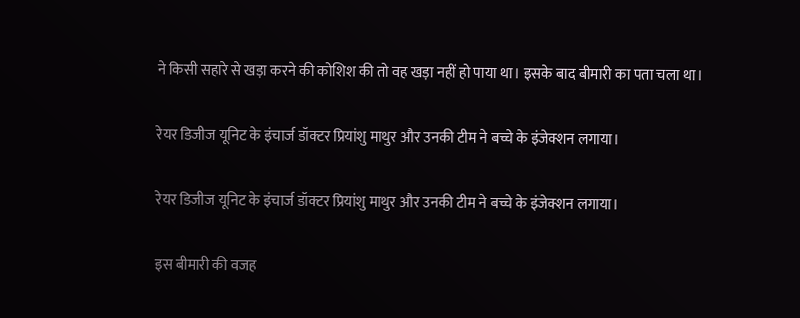ने किसी सहारे से खड़ा करने की कोशिश की तो वह खड़ा नहीं हो पाया था। इसके बाद बीमारी का पता चला था।

रेयर डिजीज यूनिट के इंचार्ज डॉक्टर प्रियांशु माथुर और उनकी टीम ने बच्चे के इंजेक्शन लगाया।

रेयर डिजीज यूनिट के इंचार्ज डॉक्टर प्रियांशु माथुर और उनकी टीम ने बच्चे के इंजेक्शन लगाया।

इस बीमारी की वजह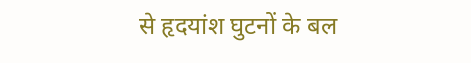से हृदयांश घुटनों के बल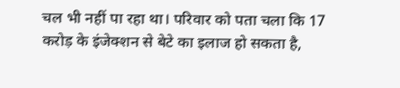चल भी नहीं पा रहा था। परिवार को पता चला कि 17 करोड़ के इंजेक्शन से बेटे का इलाज हो सकता है,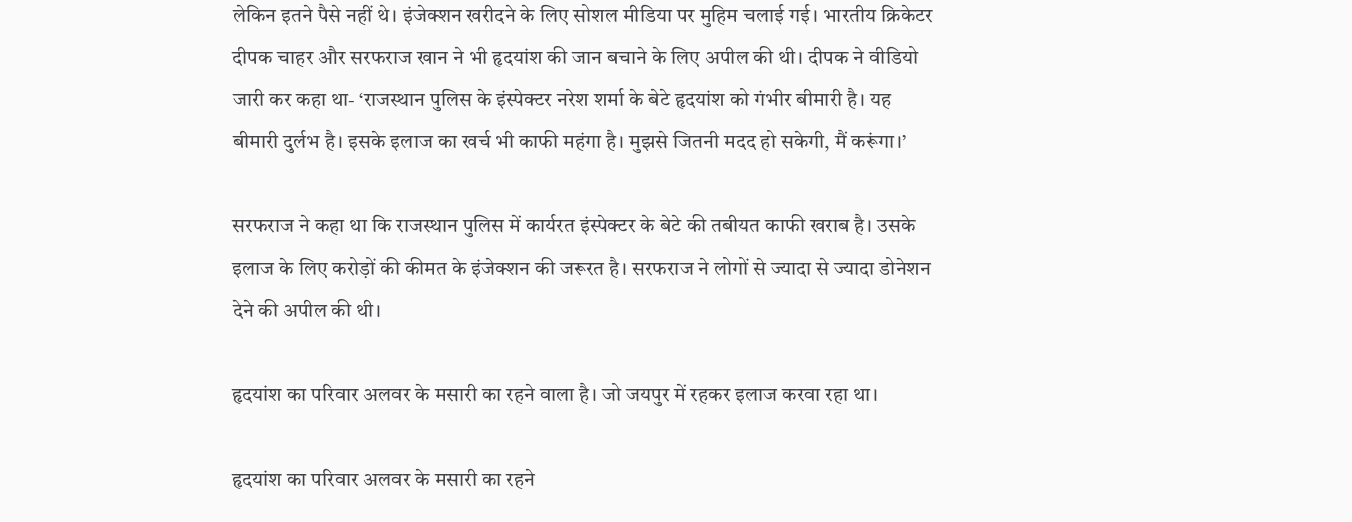लेकिन इतने पैसे नहीं थे। इंजेक्शन खरीदने के लिए सोशल मीडिया पर मुहिम चलाई गई। भारतीय क्रिकेटर दीपक चाहर और सरफराज खान ने भी हृदयांश की जान बचाने के लिए अपील की थी। दीपक ने वीडियो जारी कर कहा था- ‘राजस्थान पुलिस के इंस्पेक्टर नरेश शर्मा के बेटे हृदयांश को गंभीर बीमारी है। यह बीमारी दुर्लभ है। इसके इलाज का खर्च भी काफी महंगा है। मुझसे जितनी मदद हो सकेगी, मैं करूंगा।’

सरफराज ने कहा था कि राजस्थान पुलिस में कार्यरत इंस्पेक्टर के बेटे की तबीयत काफी खराब है। उसके इलाज के लिए करोड़ों की कीमत के इंजेक्शन की जरूरत है। सरफराज ने लोगों से ज्यादा से ज्यादा डोनेशन देने की अपील की थी।

हृदयांश का परिवार अलवर के मसारी का रहने वाला है। जो जयपुर में रहकर इलाज करवा रहा था।

हृदयांश का परिवार अलवर के मसारी का रहने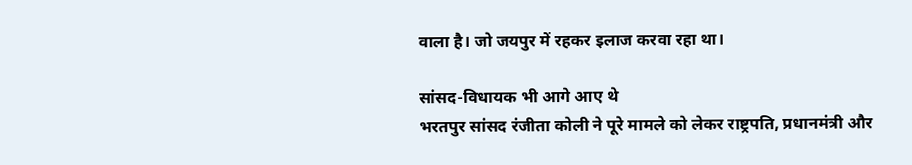वाला है। जो जयपुर में रहकर इलाज करवा रहा था।

सांसद-विधायक भी आगे आए थे
भरतपुर सांसद रंजीता कोली ने पूरे मामले को लेकर राष्ट्रपति, प्रधानमंत्री और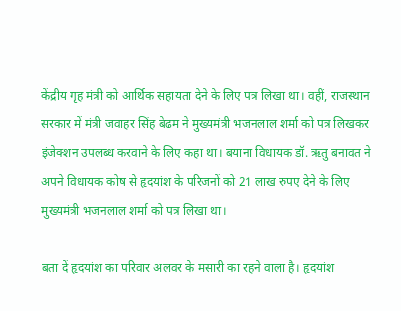केंद्रीय गृह मंत्री को आर्थिक सहायता देने के लिए पत्र लिखा था। वहीं, राजस्थान सरकार में मंत्री जवाहर सिंह बेढम ने मुख्यमंत्री भजनलाल शर्मा को पत्र लिखकर इंजेक्शन उपलब्ध करवाने के लिए कहा था। बयाना विधायक डॉ. ऋतु बनावत ने अपने विधायक कोष से हृदयांश के परिजनों को 21 लाख रुपए देने के लिए मुख्यमंत्री भजनलाल शर्मा को पत्र लिखा था।

बता दें हृदयांश का परिवार अलवर के मसारी का रहने वाला है। हृदयांश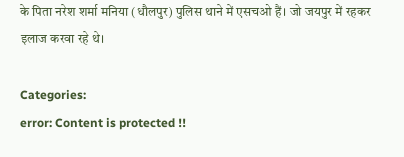के पिता नरेश शर्मा मनिया (धौलपुर) पुलिस थाने में एसचओ हैं। जो जयपुर में रहकर इलाज करवा रहे थे।

Categories:
error: Content is protected !!